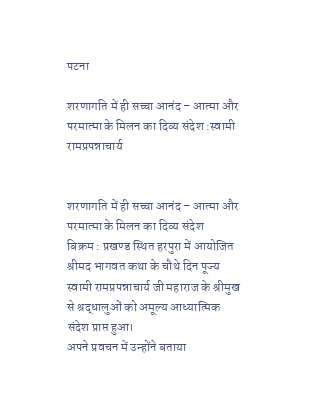पटना

शरणागति में ही सच्चा आनंद – आत्मा और परमात्मा के मिलन का दिव्य संदेश :स्वामी रामप्रपन्नाचार्य


शरणागति में ही सच्चा आनंद – आत्मा और परमात्मा के मिलन का दिव्य संदेश
बिक्रम : प्रखण्ड स्थित हरपुरा में आयोजित श्रीमद भागवत कथा के चौथे दिन पूज्य स्वामी रामप्रपन्नाचार्य जी महाराज के श्रीमुख से श्रद्धालुओं को अमूल्य आध्यात्मिक संदेश प्राप्त हुआ।
अपने प्रवचन में उन्होंने बताया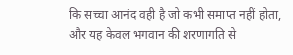कि सच्चा आनंद वही है जो कभी समाप्त नहीं होता, और यह केवल भगवान की शरणागति से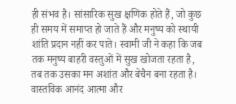ही संभव है। सांसारिक सुख क्षणिक होते हैं, जो कुछ ही समय में समाप्त हो जाते हैं और मनुष्य को स्थायी शांति प्रदान नहीं कर पाते। स्वामी जी ने कहा कि जब तक मनुष्य बाहरी वस्तुओं में सुख खोजता रहता है, तब तक उसका मन अशांत और बेचैन बना रहता है। वास्तविक आनंद आत्मा और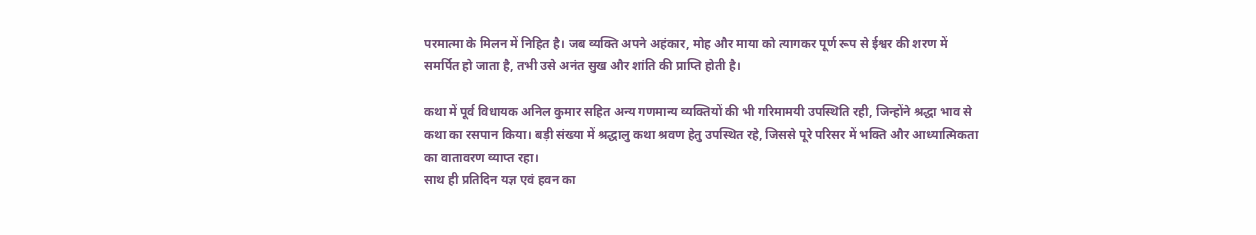परमात्मा के मिलन में निहित है। जब व्यक्ति अपने अहंकार, मोह और माया को त्यागकर पूर्ण रूप से ईश्वर की शरण में समर्पित हो जाता है, तभी उसे अनंत सुख और शांति की प्राप्ति होती है।

कथा में पूर्व विधायक अनिल कुमार सहित अन्य गणमान्य व्यक्तियों की भी गरिमामयी उपस्थिति रही, जिन्होंने श्रद्धा भाव से कथा का रसपान किया। बड़ी संख्या में श्रद्धालु कथा श्रवण हेतु उपस्थित रहे, जिससे पूरे परिसर में भक्ति और आध्यात्मिकता का वातावरण व्याप्त रहा।
साथ ही प्रतिदिन यज्ञ एवं हवन का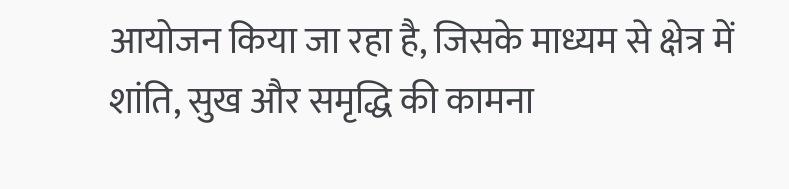आयोजन किया जा रहा है, जिसके माध्यम से क्षेत्र में शांति, सुख और समृद्धि की कामना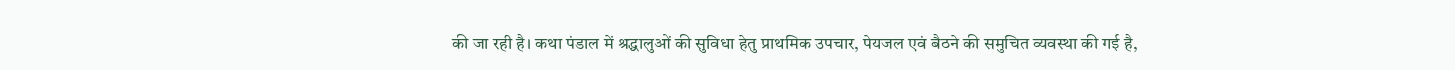की जा रही है। कथा पंडाल में श्रद्धालुओं की सुविधा हेतु प्राथमिक उपचार, पेयजल एवं बैठने की समुचित व्यवस्था की गई है,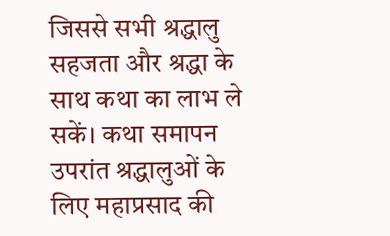जिससे सभी श्रद्धालु सहजता और श्रद्धा के साथ कथा का लाभ ले सकें। कथा समापन उपरांत श्रद्धालुओं के लिए महाप्रसाद की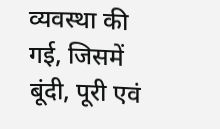व्यवस्था की गई, जिसमें बूंदी, पूरी एवं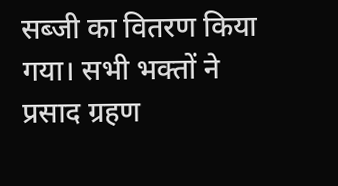सब्जी का वितरण किया गया। सभी भक्तों ने प्रसाद ग्रहण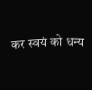कर स्वयं को धन्य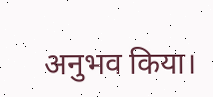अनुभव किया।